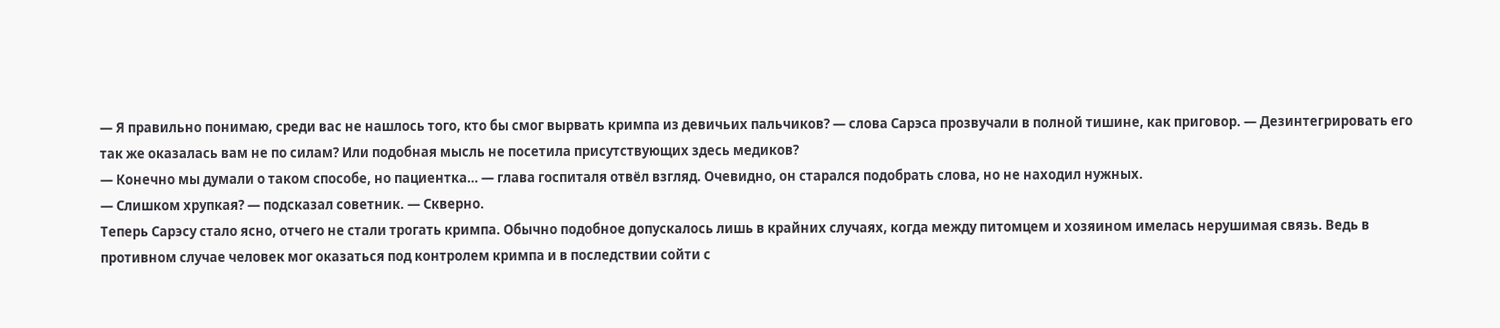— Я правильно понимаю, среди вас не нашлось того, кто бы смог вырвать кримпа из девичьих пальчиков? — слова Сарэса прозвучали в полной тишине, как приговор. — Дезинтегрировать его так же оказалась вам не по силам? Или подобная мысль не посетила присутствующих здесь медиков?
— Конечно мы думали о таком способе, но пациентка… — глава госпиталя отвёл взгляд. Очевидно, он старался подобрать слова, но не находил нужных.
— Слишком хрупкая? — подсказал советник. — Скверно.
Теперь Сарэсу стало ясно, отчего не стали трогать кримпа. Обычно подобное допускалось лишь в крайних случаях, когда между питомцем и хозяином имелась нерушимая связь. Ведь в противном случае человек мог оказаться под контролем кримпа и в последствии сойти с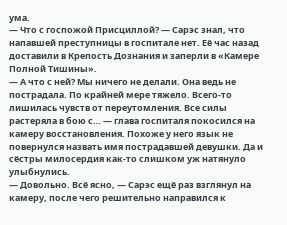ума.
— Что с госпожой Присциллой? — Сарэс знал, что напавшей преступницы в госпитале нет. Её час назад доставили в Крепость Дознания и заперли в «Камере Полной Тишины».
— А что с ней? Мы ничего не делали. Она ведь не пострадала. По крайней мере тяжело. Всего-то лишилась чувств от переутомления. Все силы растеряла в бою с… — глава госпиталя покосился на камеру восстановления. Похоже у него язык не повернулся назвать имя пострадавшей девушки. Да и сёстры милосердия как-то слишком уж натянуло улыбнулись.
— Довольно. Всё ясно, — Сарэс ещё раз взглянул на камеру, после чего решительно направился к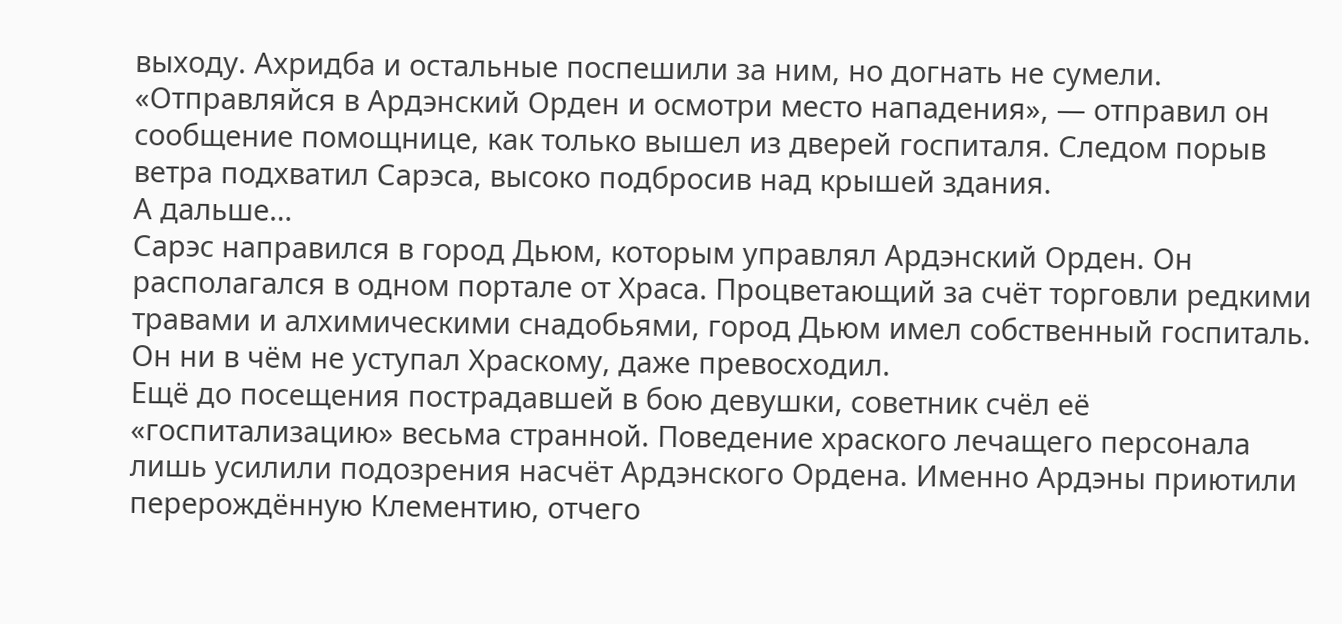выходу. Ахридба и остальные поспешили за ним, но догнать не сумели.
«Отправляйся в Ардэнский Орден и осмотри место нападения», — отправил он сообщение помощнице, как только вышел из дверей госпиталя. Следом порыв ветра подхватил Сарэса, высоко подбросив над крышей здания.
А дальше…
Сарэс направился в город Дьюм, которым управлял Ардэнский Орден. Он располагался в одном портале от Храса. Процветающий за счёт торговли редкими травами и алхимическими снадобьями, город Дьюм имел собственный госпиталь. Он ни в чём не уступал Храскому, даже превосходил.
Ещё до посещения пострадавшей в бою девушки, советник счёл её «госпитализацию» весьма странной. Поведение храского лечащего персонала лишь усилили подозрения насчёт Ардэнского Ордена. Именно Ардэны приютили перерождённую Клементию, отчего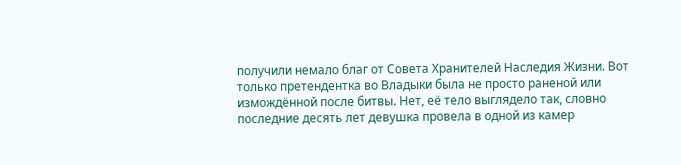получили немало благ от Совета Хранителей Наследия Жизни. Вот только претендентка во Владыки была не просто раненой или измождённой после битвы. Нет, её тело выглядело так, словно последние десять лет девушка провела в одной из камер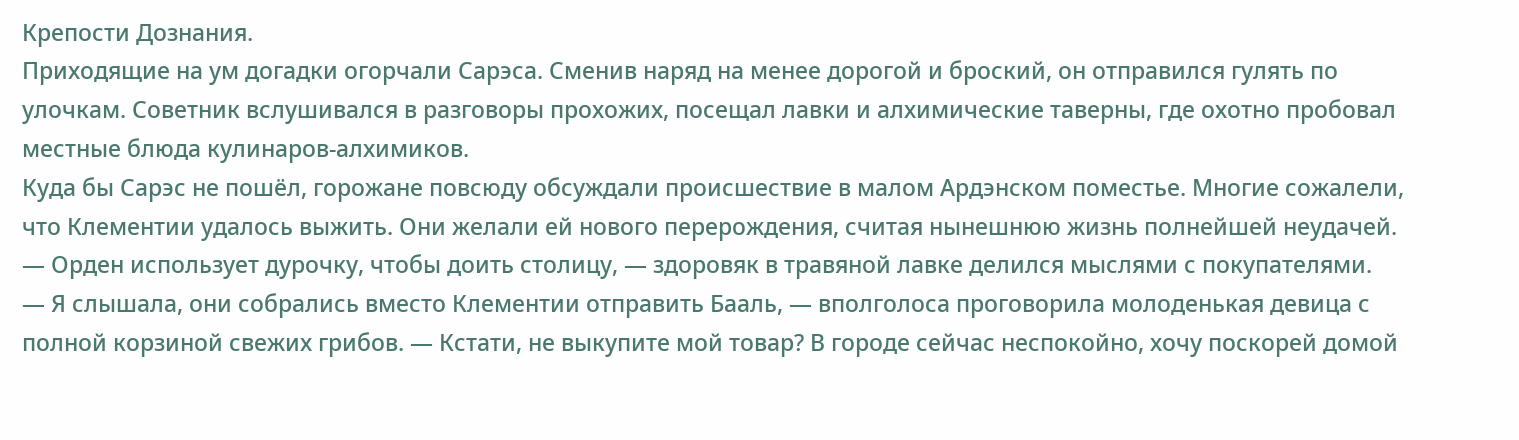Крепости Дознания.
Приходящие на ум догадки огорчали Сарэса. Сменив наряд на менее дорогой и броский, он отправился гулять по улочкам. Советник вслушивался в разговоры прохожих, посещал лавки и алхимические таверны, где охотно пробовал местные блюда кулинаров-алхимиков.
Куда бы Сарэс не пошёл, горожане повсюду обсуждали происшествие в малом Ардэнском поместье. Многие сожалели, что Клементии удалось выжить. Они желали ей нового перерождения, считая нынешнюю жизнь полнейшей неудачей.
— Орден использует дурочку, чтобы доить столицу, — здоровяк в травяной лавке делился мыслями с покупателями.
— Я слышала, они собрались вместо Клементии отправить Бааль, — вполголоса проговорила молоденькая девица с полной корзиной свежих грибов. — Кстати, не выкупите мой товар? В городе сейчас неспокойно, хочу поскорей домой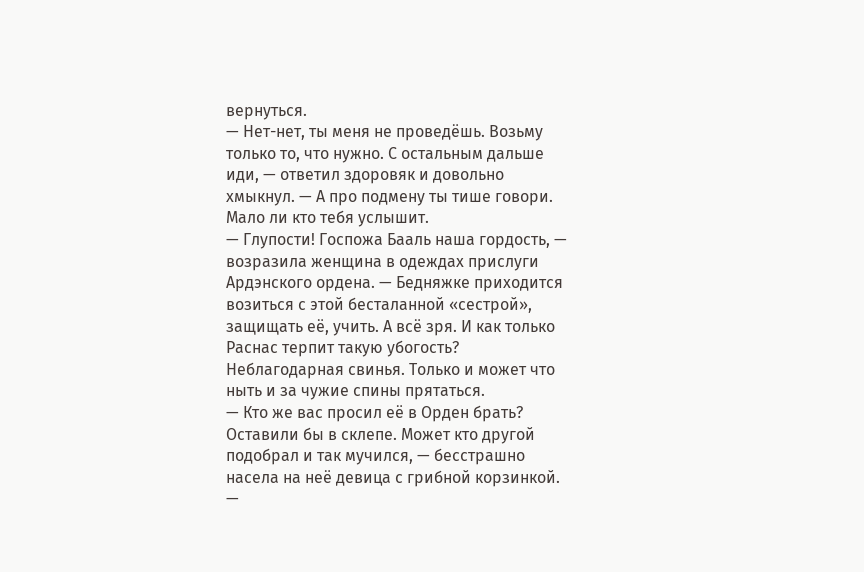вернуться.
— Нет-нет, ты меня не проведёшь. Возьму только то, что нужно. С остальным дальше иди, — ответил здоровяк и довольно хмыкнул. — А про подмену ты тише говори. Мало ли кто тебя услышит.
— Глупости! Госпожа Бааль наша гордость, — возразила женщина в одеждах прислуги Ардэнского ордена. — Бедняжке приходится возиться с этой бесталанной «сестрой», защищать её, учить. А всё зря. И как только Раснас терпит такую убогость? Неблагодарная свинья. Только и может что ныть и за чужие спины прятаться.
— Кто же вас просил её в Орден брать? Оставили бы в склепе. Может кто другой подобрал и так мучился, — бесстрашно насела на неё девица с грибной корзинкой.
—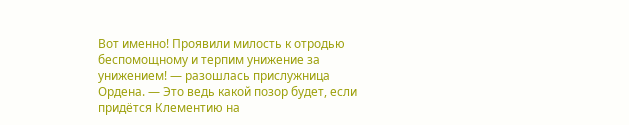Вот именно! Проявили милость к отродью беспомощному и терпим унижение за унижением! — разошлась прислужница Ордена. — Это ведь какой позор будет, если придётся Клементию на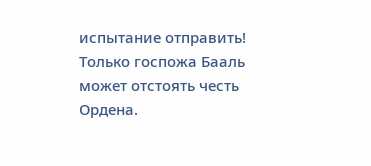испытание отправить! Только госпожа Бааль может отстоять честь Ордена.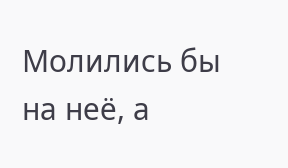Молились бы на неё, а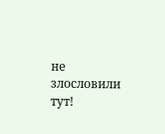не злословили тут!